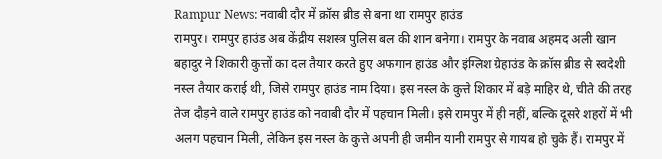Rampur News: नवाबी दौर में क्रॉस ब्रीड से बना था रामपुर हाउंड
रामपुर। रामपुर हाउंड अब केंद्रीय सशस्त्र पुलिस बल की शान बनेगा। रामपुर के नवाब अहमद अली खान बहादुर ने शिकारी कुत्तों का दल तैयार करते हुए अफगान हाउंड और इंग्लिश ग्रेहाउंड के क्रॉस ब्रीड से स्वदेशी नस्ल तैयार कराई थी, जिसे रामपुर हाउंड नाम दिया। इस नस्ल के कुत्ते शिकार में बड़े माहिर थे, चीते की तरह तेज दौड़ने वाले रामपुर हाउंड को नवाबी दौर में पहचान मिली। इसे रामपुर में ही नहीं, बल्कि दूसरे शहरों में भी अलग पहचान मिली, लेकिन इस नस्ल के कुत्ते अपनी ही जमीन यानी रामपुर से गायब हो चुके हैं। रामपुर में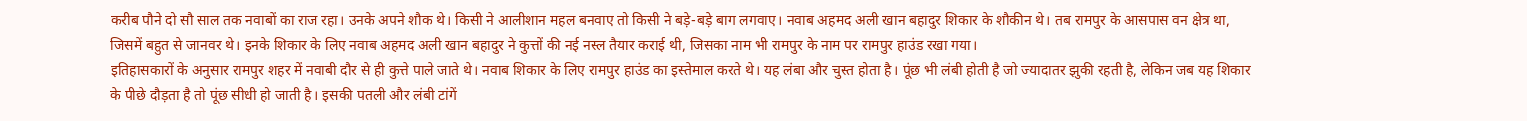करीब पौने दो सौ साल तक नवाबों का राज रहा। उनके अपने शौक थे। किसी ने आलीशान महल बनवाए तो किसी ने बड़े-बड़े बाग लगवाए। नवाब अहमद अली खान बहादुर शिकार के शौकीन थे। तब रामपुर के आसपास वन क्षेत्र था, जिसमें बहुत से जानवर थे। इनके शिकार के लिए नवाब अहमद अली खान बहादुर ने कुत्तों की नई नस्ल तैयार कराई थी, जिसका नाम भी रामपुर के नाम पर रामपुर हाउंड रखा गया।
इतिहासकारों के अनुसार रामपुर शहर में नवाबी दौर से ही कुत्ते पाले जाते थे। नवाब शिकार के लिए रामपुर हाउंड का इस्तेमाल करते थे। यह लंबा और चुस्त होता है। पूंछ भी लंबी होती है जो ज्यादातर झुकी रहती है, लेकिन जब यह शिकार के पीछे दौड़ता है तो पूंछ सीधी हो जाती है। इसकी पतली और लंबी टांगें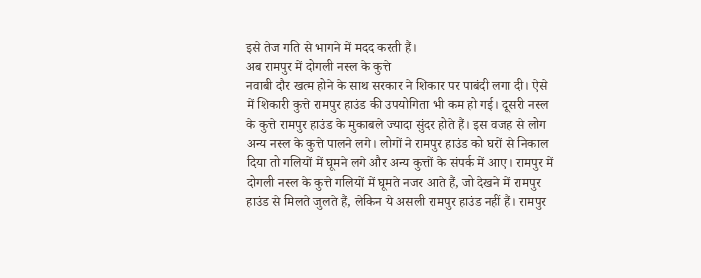इसे तेज गति से भागने में मदद करती हैं।
अब रामपुर में दोगली नस्ल के कुत्ते
नवाबी दौर खत्म होने के साथ सरकार ने शिकार पर पाबंदी लगा दी। ऐसे में शिकारी कुत्ते रामपुर हाउंड की उपयोगिता भी कम हो गई। दूसरी नस्ल के कुत्ते रामपुर हाउंड के मुकाबले ज्यादा सुंदर होते हैं। इस वजह से लोग अन्य नस्ल के कुत्ते पालने लगे। लोगों ने रामपुर हाउंड को घरों से निकाल दिया तो गलियों में घूमने लगे और अन्य कुत्तों के संपर्क में आए। रामपुर में दोगली नस्ल के कुत्ते गलियों में घूमते नजर आते हैं, जो देखने में रामपुर हाउंड से मिलते जुलते हैं, लेकिन ये असली रामपुर हाउंड नहीं हैं। रामपुर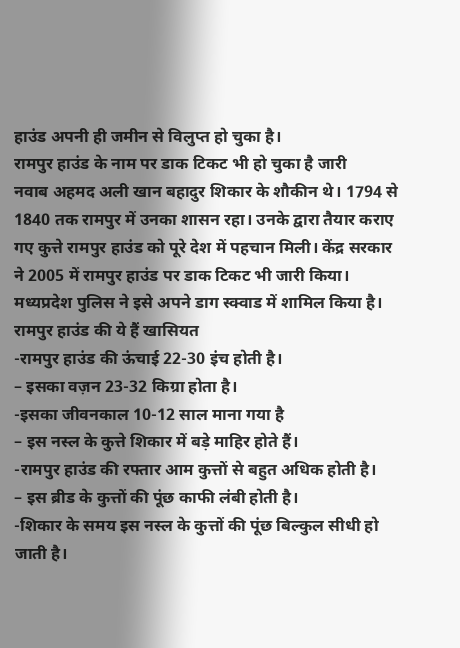हाउंड अपनी ही जमीन से विलुप्त हो चुका है।
रामपुर हाउंड के नाम पर डाक टिकट भी हो चुका है जारी
नवाब अहमद अली खान बहादुर शिकार के शौकीन थे। 1794 से 1840 तक रामपुर में उनका शासन रहा। उनके द्वारा तैयार कराए गए कुत्ते रामपुर हाउंड को पूरे देश में पहचान मिली। केंद्र सरकार ने 2005 में रामपुर हाउंड पर डाक टिकट भी जारी किया। मध्यप्रदेश पुलिस ने इसे अपने डाग स्क्वाड में शामिल किया है।
रामपुर हाउंड की ये हैं खासियत
-रामपुर हाउंड की ऊंचाई 22-30 इंच होती है।
– इसका वज़न 23-32 किग्रा होता है।
-इसका जीवनकाल 10-12 साल माना गया है
– इस नस्ल के कुत्ते शिकार में बड़े माहिर होते हैं।
-रामपुर हाउंड की रफ्तार आम कुत्तों से बहुत अधिक होती है।
– इस ब्रीड के कुत्तों की पूंछ काफी लंबी होती है।
-शिकार के समय इस नस्ल के कुत्तों की पूंछ बिल्कुल सीधी हो जाती है।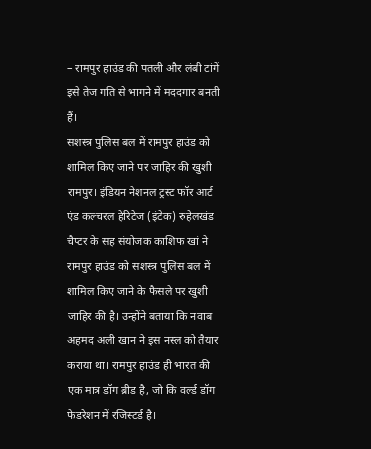– रामपुर हाउंड की पतली और लंबी टांगें इसे तेज गति से भागने में मददगार बनती हैं।
सशस्त्र पुलिस बल में रामपुर हाउंड को शामिल किए जाने पर जाहिर की खुशी
रामपुर। इंडियन नेशनल ट्रस्ट फॉर आर्ट एंड कल्चरल हेरिटेज (इंटेक) रुहेलखंड चैप्टर के सह संयोजक काशिफ खां ने रामपुर हाउंड को सशस्त्र पुलिस बल में शामिल किए जाने के फैसले पर खुशी जाहिर की है। उन्होंने बताया कि नवाब अहमद अली खान ने इस नस्ल को तैयार कराया था। रामपुर हाउंड ही भारत की एक मात्र डॉग ब्रीड है, जो कि वर्ल्ड डॉग फेडरेशन में रजिस्टर्ड है।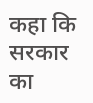कहा कि सरकार का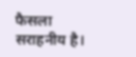फैसला सराहनीय है।